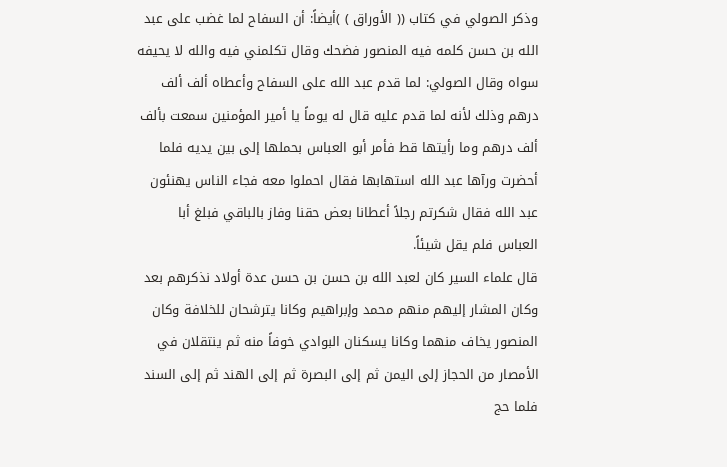وذكر الصولي في كتاب (( الأوراق ) )أيضاً: أن السفاح لما غضب على عبد الله بن حسن كلمه فيه المنصور فضحك وقال تكلمني فيه والله لا يحيفه سواه وقال الصولي: لما قدم عبد الله على السفاح وأعطاه ألف ألف درهم وذلك لأنه لما قدم عليه قال له يوماً يا أمير المؤمنين سمعت بألف ألف درهم وما رأيتها قط فأمر أبو العباس بحملها إلى بين يديه فلما أحضرت ورآها عبد الله استهابها فقال احملوا معه فجاء الناس يهنئون عبد الله فقال شكرتم رجلاً أعطانا بعض حقنا وفاز بالباقي فبلغ أبا العباس فلم يقل شيئاً.
قال علماء السير كان لعبد الله بن حسن بن حسن عدة أولاد نذكرهم بعد وكان المشار إليهم منهم محمد وإبراهيم وكانا يترشحان للخلافة وكان المنصور يخاف منهما وكانا يسكنان البوادي خوفاً منه ثم ينتقلان في الأمصار من الحجاز إلى اليمن ثم إلى البصرة ثم إلى الهند ثم إلى السند فلما حج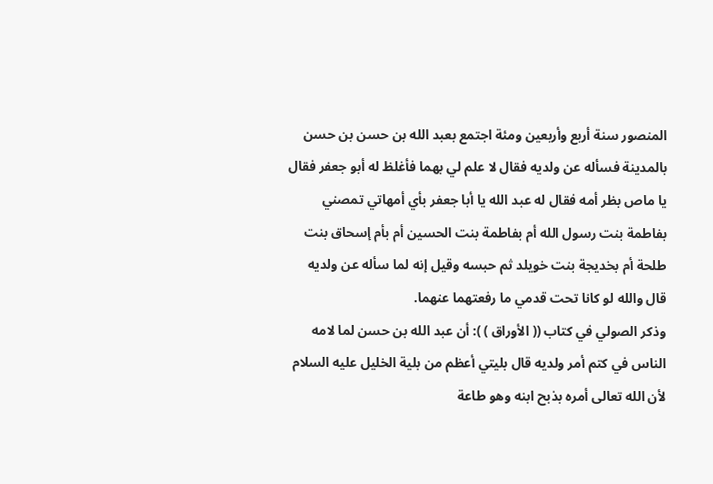المنصور سنة أربع وأربعين ومئة اجتمع بعبد الله بن حسن بن حسن بالمدينة فسأله عن ولديه فقال لا علم لي بهما فأغلظ له أبو جعفر فقال يا ماص بظر أمه فقال له عبد الله يا أبا جعفر بأي أمهاتي تمصني بفاطمة بنت رسول الله أم بفاطمة بنت الحسين أم بأم إسحاق بنت طلحة أم بخديجة بنت خويلد ثم حبسه وقيل إنه لما سأله عن ولديه قال والله لو كانا تحت قدمي ما رفعتهما عنهما.
وذكر الصولي في كتاب (( الأوراق ) ): أن عبد الله بن حسن لما لامه الناس في كتم أمر ولديه قال بليتي أعظم من بلية الخليل عليه السلام لأن الله تعالى أمره بذبح ابنه وهو طاعة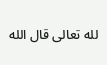لله تعالى قال الله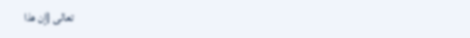تعالى {إن هذا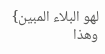لهو البلاء المبين} وهذا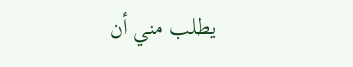يطلب مني أن